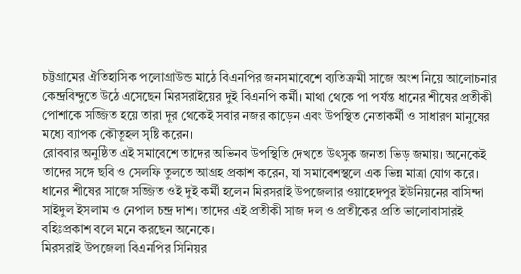চট্টগ্রামের ঐতিহাসিক পলোগ্রাউন্ড মাঠে বিএনপির জনসমাবেশে ব্যতিক্রমী সাজে অংশ নিয়ে আলোচনার কেন্দ্রবিন্দুতে উঠে এসেছেন মিরসরাইয়ের দুই বিএনপি কর্মী। মাথা থেকে পা পর্যন্ত ধানের শীষের প্রতীকী পোশাকে সজ্জিত হয়ে তারা দূর থেকেই সবার নজর কাড়েন এবং উপস্থিত নেতাকর্মী ও সাধারণ মানুষের মধ্যে ব্যাপক কৌতূহল সৃষ্টি করেন।
রোববার অনুষ্ঠিত এই সমাবেশে তাদের অভিনব উপস্থিতি দেখতে উৎসুক জনতা ভিড় জমায়। অনেকেই তাদের সঙ্গে ছবি ও সেলফি তুলতে আগ্রহ প্রকাশ করেন, যা সমাবেশস্থলে এক ভিন্ন মাত্রা যোগ করে।
ধানের শীষের সাজে সজ্জিত ওই দুই কর্মী হলেন মিরসরাই উপজেলার ওয়াহেদপুর ইউনিয়নের বাসিন্দা সাইদুল ইসলাম ও নেপাল চন্দ্র দাশ। তাদের এই প্রতীকী সাজ দল ও প্রতীকের প্রতি ভালোবাসারই বহিঃপ্রকাশ বলে মনে করছেন অনেকে।
মিরসরাই উপজেলা বিএনপির সিনিয়র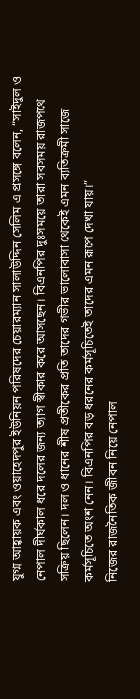যুগ্ম আহ্বায়ক এবং ওয়াহেদপুর ইউনিয়ন পরিষদের চেয়ারম্যান সালাউদ্দিন সেলিম এ প্রসঙ্গে বলেন, “সাইদুল ও নেপাল দীর্ঘকাল ধরে দলের জন্য ত্যাগ স্বীকার করে আসছেন। বিএনপির দুঃসময়ে তারা সবসময় রাজপথে সক্রিয় ছিলেন। দল ও ধানের শীষ প্রতীকের প্রতি তাদের গভীর ভালোবাসা থেকেই এমন ব্যতিক্রমী সাজে কর্মসূচিতে অংশ নেন। বিএনপির বড় ধরনের কর্মসূচিতেই তাদের এমন রূপে দেখা যায়।”
নিজের রাজনৈতিক জীবন নিয়ে নেপাল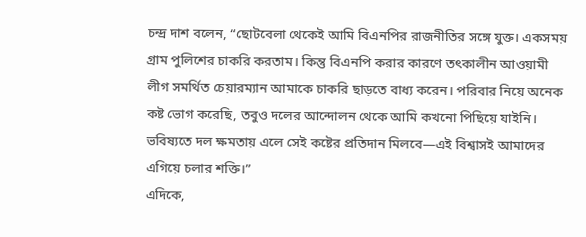চন্দ্র দাশ বলেন, “ছোটবেলা থেকেই আমি বিএনপির রাজনীতির সঙ্গে যুক্ত। একসময় গ্রাম পুলিশের চাকরি করতাম। কিন্তু বিএনপি করার কারণে তৎকালীন আওয়ামী লীগ সমর্থিত চেয়ারম্যান আমাকে চাকরি ছাড়তে বাধ্য করেন। পরিবার নিয়ে অনেক কষ্ট ভোগ করেছি, তবুও দলের আন্দোলন থেকে আমি কখনো পিছিয়ে যাইনি। ভবিষ্যতে দল ক্ষমতায় এলে সেই কষ্টের প্রতিদান মিলবে—এই বিশ্বাসই আমাদের এগিয়ে চলার শক্তি।”
এদিকে,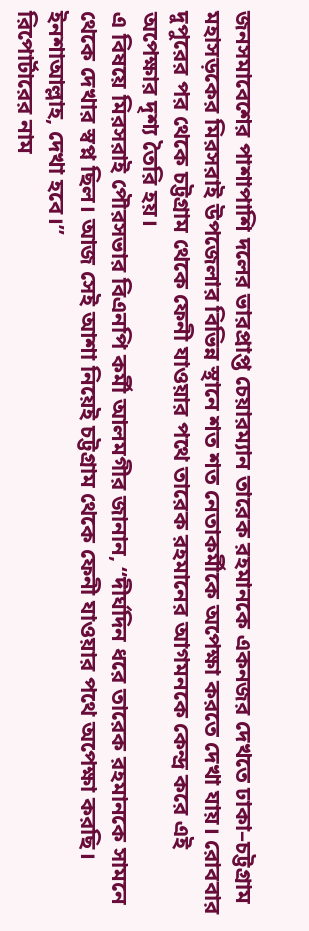জনসমাবেশের পাশাপাশি দলের ভারপ্রাপ্ত চেয়ারম্যান তারেক রহমানকে একনজর দেখতে ঢাকা–চট্টগ্রাম মহাসড়কের মিরসরাই উপজেলার বিভিন্ন স্থানে শত শত নেতাকর্মীকে অপেক্ষা করতে দেখা যায়। রোববার দুপুরের পর থেকে চট্টগ্রাম থেকে ফেনী যাওয়ার পথে তারেক রহমানের আগমনকে কেন্দ্র করে এই অপেক্ষার দৃশ্য তৈরি হয়।
এ বিষয়ে মিরসরাই পৌরসভার বিএনপি কর্মী আলমগীর জানান, “দীর্ঘদিন ধরে তারেক রহমানকে সামনে থেকে দেখার স্বপ্ন ছিল। আজ সেই আশা নিয়েই চট্টগ্রাম থেকে ফেনী যাওয়ার পথে অপেক্ষা করছি। ইনশাআল্লাহ, দেখা হবে।”
রিপোর্টারের নাম